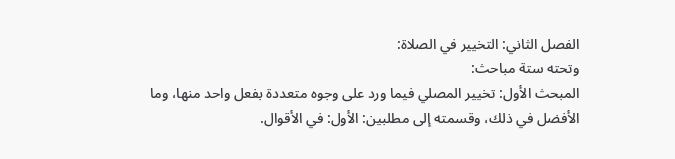الفصل الثاني: التخيير في الصلاة:
وتحته ستة مباحث:
المبحث الأول: تخيير المصلي فيما ورد على وجوه متعددة بفعل واحد منها، وما الأفضل في ذلك، وقسمته إلى مطلبين: الأول: في الأقوال.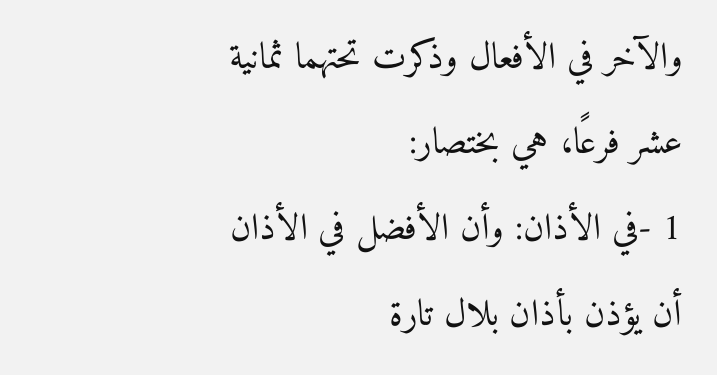والآخر في الأفعال وذكرت تحتهما ثمانية عشر فرعًا، هي بختصار:
1 -في الأذان: وأن الأفضل في الأذان أن يؤذن بأذان بلال تارة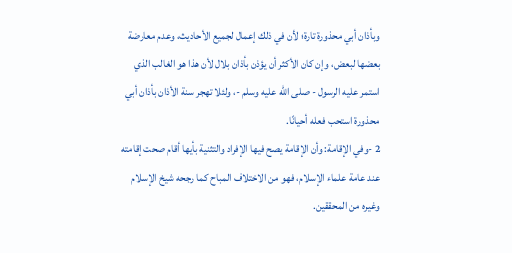وبأذان أبي محذورة تارة؛ لأن في ذلك إعمال لجميع الأحاديث، وعدم معارضة بعضها لبعض، وإن كان الأكثر أن يؤذن بأذان بلال لأن هذا هو الغالب الذي استمر عليه الرسول - صلى الله عليه وسلم -، ولئلا تهجر سنة الأذان بأذان أبي محذورة استحب فعله أحيانًا.
2 -وفي الإقامة: وأن الإقامة يصح فيها الإفراد والتثنية بأيها أقام صحت إقامته عند عامة علماء الإسلام، فهو من الاختلاف المباح كما رجحه شيخ الإسلام وغيره من المحققين.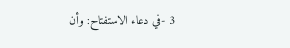3 -في دعاء الاستفتاح: وأن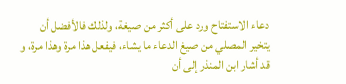دعاء الاستفتاح ورد على أكثر من صيغة، ولذلك فالأفضل أن يتخير المصلي من صيغ الدعاء ما يشاء، فيفعل هذا مرة وهذا مرة، و قد أشار ابن المنذر إلى أن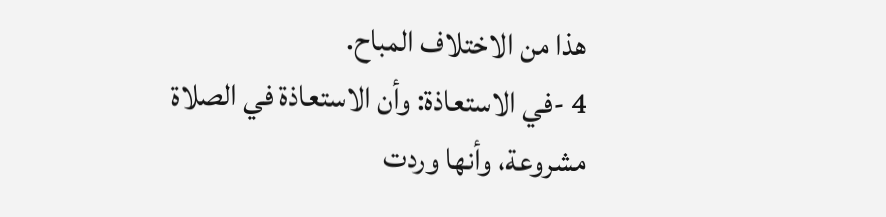هذا من الاختلاف المباح.
4 -في الاستعاذة: وأن الاستعاذة في الصلاة مشروعة، وأنها وردت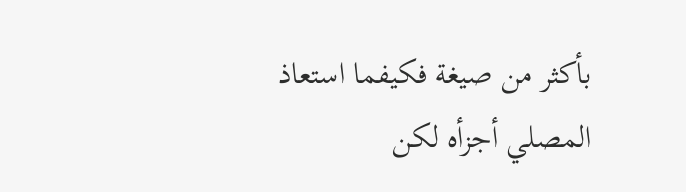بأكثر من صيغة فكيفما استعاذ المصلي أجزأه لكن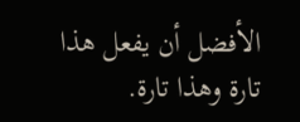الأفضل أن يفعل هذا تارة وهذا تارة.